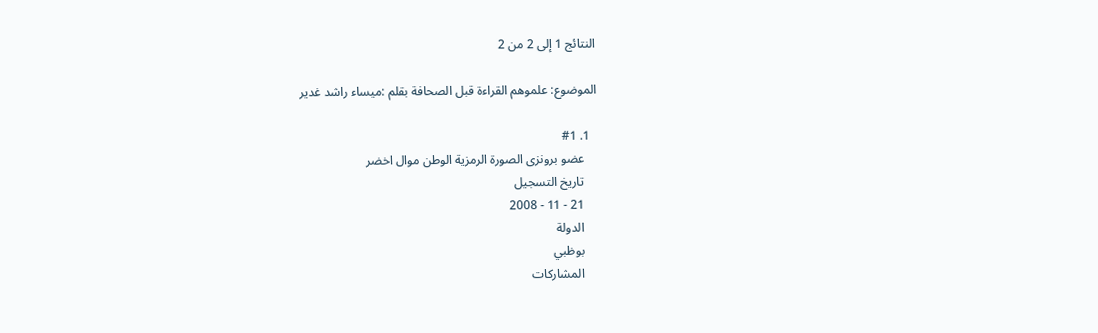النتائج 1 إلى 2 من 2

الموضوع: علموهم القراءة قبل الصحافة بقلم :ميساء راشد غدير

  1. #1
    عضو برونزى الصورة الرمزية الوطن موال اخضر
    تاريخ التسجيل
    21 - 11 - 2008
    الدولة
    بوظبي
    المشاركات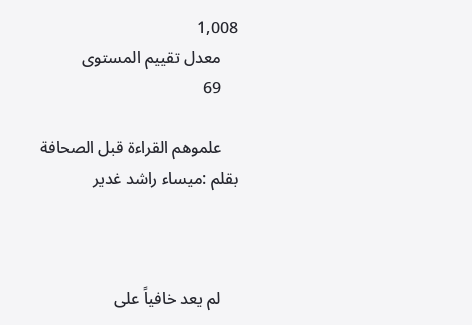1,008
    معدل تقييم المستوى
    69

    علموهم القراءة قبل الصحافة بقلم :ميساء راشد غدير



    لم يعد خافياً على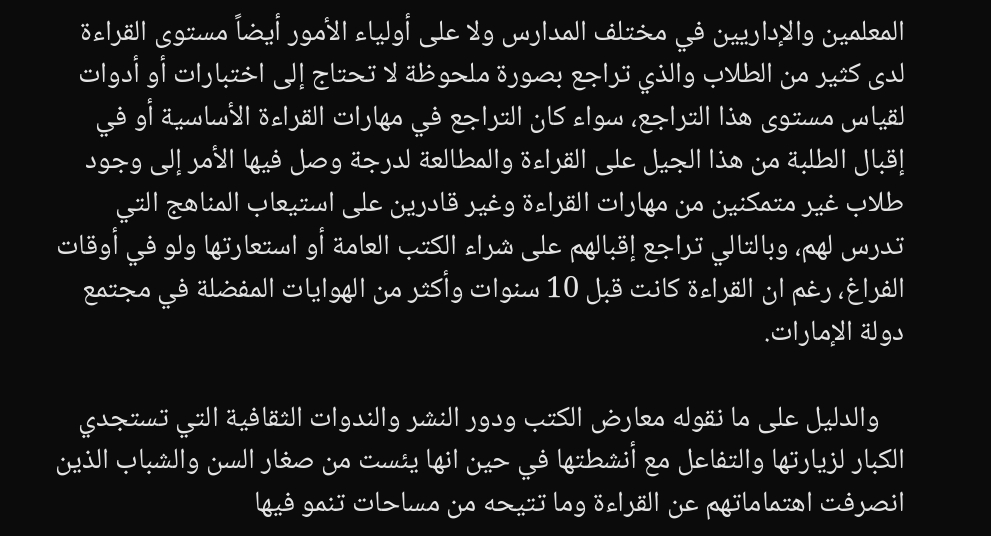المعلمين والإداريين في مختلف المدارس ولا على أولياء الأمور أيضاً مستوى القراءة لدى كثير من الطلاب والذي تراجع بصورة ملحوظة لا تحتاج إلى اختبارات أو أدوات لقياس مستوى هذا التراجع، سواء كان التراجع في مهارات القراءة الأساسية أو في إقبال الطلبة من هذا الجيل على القراءة والمطالعة لدرجة وصل فيها الأمر إلى وجود طلاب غير متمكنين من مهارات القراءة وغير قادرين على استيعاب المناهج التي تدرس لهم، وبالتالي تراجع إقبالهم على شراء الكتب العامة أو استعارتها ولو في أوقات الفراغ، رغم ان القراءة كانت قبل 10 سنوات وأكثر من الهوايات المفضلة في مجتمع دولة الإمارات.

    والدليل على ما نقوله معارض الكتب ودور النشر والندوات الثقافية التي تستجدي الكبار لزيارتها والتفاعل مع أنشطتها في حين انها يئست من صغار السن والشباب الذين انصرفت اهتماماتهم عن القراءة وما تتيحه من مساحات تنمو فيها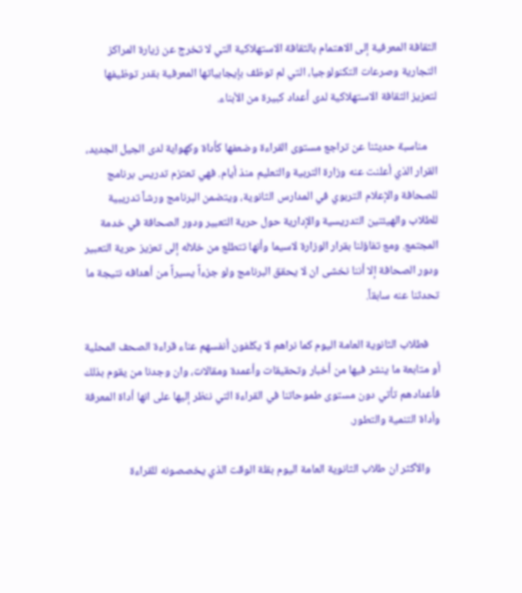الثقافة المعرفية إلى الاهتمام بالثقافة الاستهلاكية التي لا تخرج عن زيارة المراكز التجارية وصرعات التكنولوجيا، التي لم توظف بإيجابياتها المعرفية بقدر توظيفها لتعزيز الثقافة الاستهلاكية لدى أعداد كبيرة من الأبناء.

    مناسبة حديثنا عن تراجع مستوى القراءة وضعفها كأداة وكهواية لدى الجيل الجديد، القرار الذي أعلنت عنه وزارة التربية والتعليم منذ أيام. فهي تعتزم تدريس برنامج للصحافة والإعلام التربوي في المدارس الثانوية، ويتضمن البرنامج ورشاً تدريبية للطلاب والهيئتين التدريسية والإدارية حول حرية التعبير ودور الصحافة في خدمة المجتمع. ومع تفاؤلنا بقرار الوزارة لاسيما وأنها تتطلع من خلاله إلى تعزيز حرية التعبير ودور الصحافة إلا أننا نخشى ان لا يحقق البرنامج ولو جزءاً يسيراً من أهدافه نتيجة ما تحدثنا عنه سابقاً.

    فطلاب الثانوية العامة اليوم كما نراهم لا يكلفون أنفسهم عناء قراءة الصحف المحلية أو متابعة ما ينشر فيها من أخبار وتحقيقات وأعمدة ومقالات، وان وجدنا من يقوم بذلك فأعدادهم تأتي دون مستوى طموحاتنا في القراءة التي ننظر إليها على انها أداة المعرفة وأداة التنمية والتطور.

    والأكثر ان طلاب الثانوية العامة اليوم بقلة الوقت الذي يخصصونه للقراءة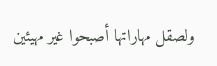ولصقل مهاراتها أصبحوا غير مهيئين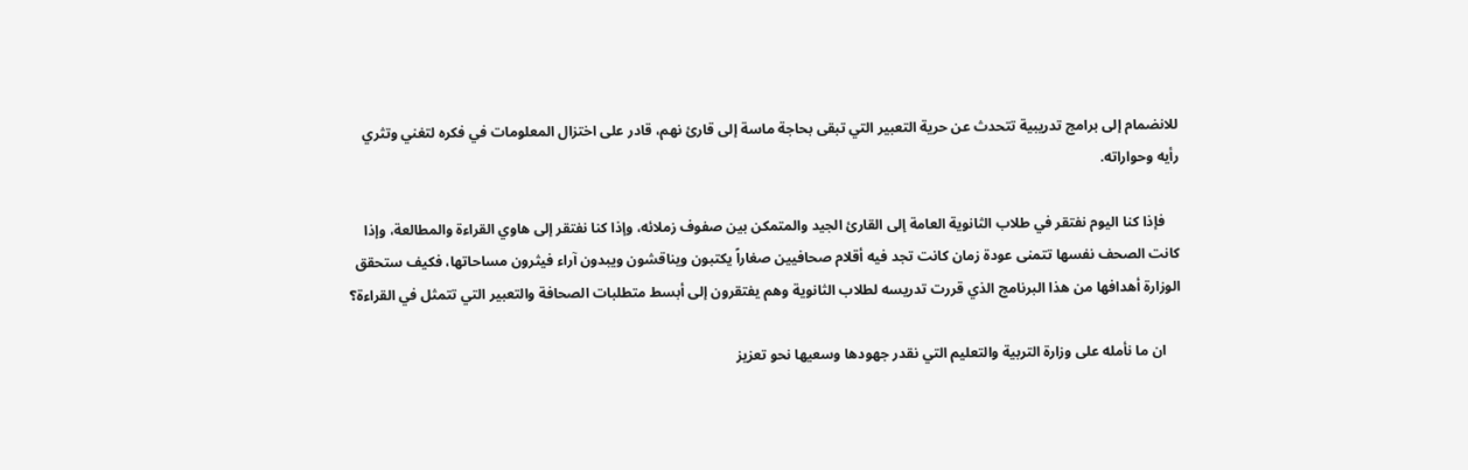للانضمام إلى برامج تدريبية تتحدث عن حرية التعبير التي تبقى بحاجة ماسة إلى قارئ نهم، قادر على اختزال المعلومات في فكره لتغني وتثري رأيه وحواراته.

    فإذا كنا اليوم نفتقر في طلاب الثانوية العامة إلى القارئ الجيد والمتمكن بين صفوف زملائه، وإذا كنا نفتقر إلى هاوي القراءة والمطالعة، وإذا كانت الصحف نفسها تتمنى عودة زمان كانت تجد فيه أقلام صحافيين صغاراً يكتبون ويناقشون ويبدون آراء فيثرون مساحاتها، فكيف ستحقق الوزارة أهدافها من هذا البرنامج الذي قررت تدريسه لطلاب الثانوية وهم يفتقرون إلى أبسط متطلبات الصحافة والتعبير التي تتمثل في القراءة؟

    ان ما نأمله على وزارة التربية والتعليم التي نقدر جهودها وسعيها نحو تعزيز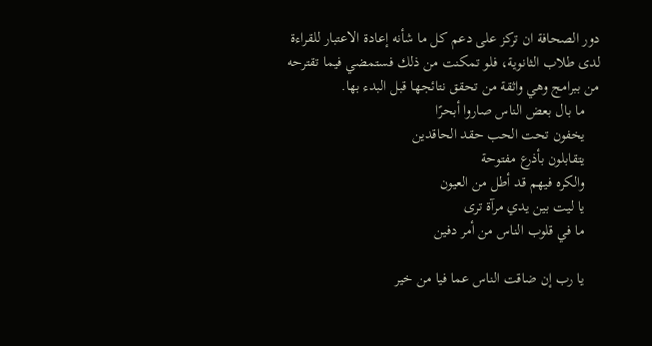دور الصحافة ان تركز على دعم كل ما شأنه إعادة الاعتبار للقراءة لدى طلاب الثانوية، فلو تمكنت من ذلك فستمضي فيما تقترحه من ببرامج وهي واثقة من تحقق نتائجها قبل البدء بها.
    ما بال بعض الناس صاروا أبحرًا
    يخفون تحت الحب حقد الحاقدين
    يتقابلون بأذرع مفتوحة
    والكره فيهم قد أطل من العيون
    يا ليت بين يدي مرآة ترى
    ما في قلوب الناس من أمر دفين

    يا رب إن ضاقت الناس عما فيا من خير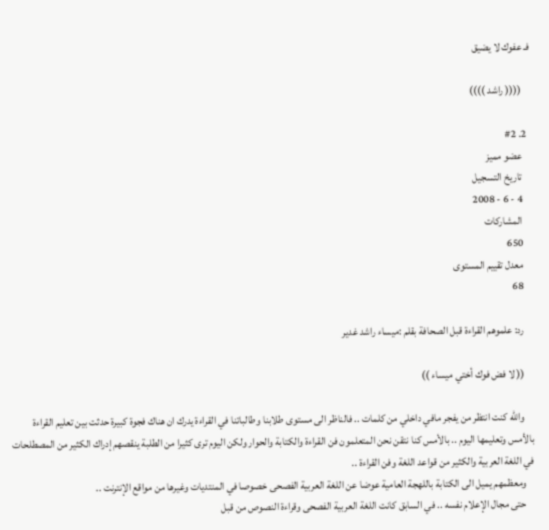فـ عفوك لا يضيق

    (((( راشد ))))

  2. #2
    عضو مميز
    تاريخ التسجيل
    4 - 6 - 2008
    المشاركات
    650
    معدل تقييم المستوى
    68

    رد: علموهم القراءة قبل الصحافة بقلم :ميساء راشد غدير

    (( لا فض فوك أختي ميساء ))

    والله كنت انتظر من يفجر مافي داخلي من كلمات .. فالناظر الى مستوى طلابنا وطالباتنا في القراءة يدرك ان هناك فجوة كبيرة حدثت بين تعليم القراءة بالأمس وتعليمها اليوم .. بالأمس كنا نتقن نحن المتعلمون فن القراءة والكتابة والحوار ولكن اليوم ترى كثيرا من الطلبة ينقصهم إدراك الكثير من المصطلحات في اللغة العربية والكثير من قواعد اللغة وفن القراءة ..
    ومعظمهم يميل الى الكتابة باللهجة العامية عوضا عن اللغة العربية الفصحى خصوصا في المنتديات وغيرها من مواقع الإنترنت ..
    حتى مجال الإعلام نفسه .. في السابق كانت اللغة العربية الفصحى وقراءة النصوص من قبل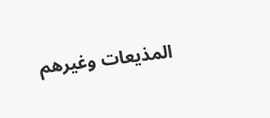المذيعات وغيرهم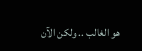هو الغالب .. ولكن الآن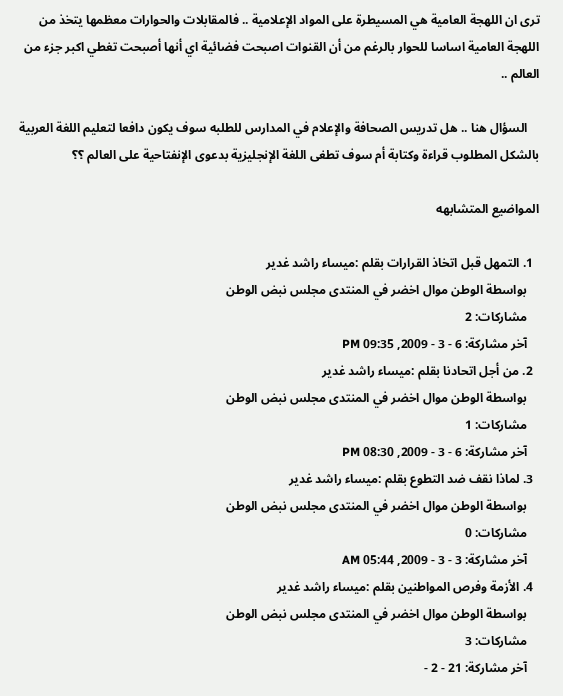ترى ان اللهجة العامية هي المسيطرة على المواد الإعلامية .. فالمقابلات والحوارات معظمها يتخذ من اللهجة العامية اساسا للحوار بالرغم من أن القنوات اصبحت فضائية اي أنها أصبحت تغطي اكبر جزء من العالم ..

    السؤال هنا .. هل تدريس الصحافة والإعلام في المدارس للطلبه سوف يكون دافعا لتعليم اللغة العربية بالشكل المطلوب قراءة وكتابة أم سوف تطغى اللغة الإنجليزية بدعوى الإنفتاحية على العالم ؟؟

المواضيع المتشابهه

  1. التمهل قبل اتخاذ القرارات بقلم :ميساء راشد غدير
    بواسطة الوطن موال اخضر في المنتدى مجلس نبض الوطن
    مشاركات: 2
    آخر مشاركة: 6 - 3 - 2009, 09:35 PM
  2. من أجل اتحادنا بقلم :ميساء راشد غدير
    بواسطة الوطن موال اخضر في المنتدى مجلس نبض الوطن
    مشاركات: 1
    آخر مشاركة: 6 - 3 - 2009, 08:30 PM
  3. لماذا نقف ضد التطوع بقلم :ميساء راشد غدير
    بواسطة الوطن موال اخضر في المنتدى مجلس نبض الوطن
    مشاركات: 0
    آخر مشاركة: 3 - 3 - 2009, 05:44 AM
  4. الأزمة وفرص المواطنين بقلم :ميساء راشد غدير
    بواسطة الوطن موال اخضر في المنتدى مجلس نبض الوطن
    مشاركات: 3
    آخر مشاركة: 21 - 2 -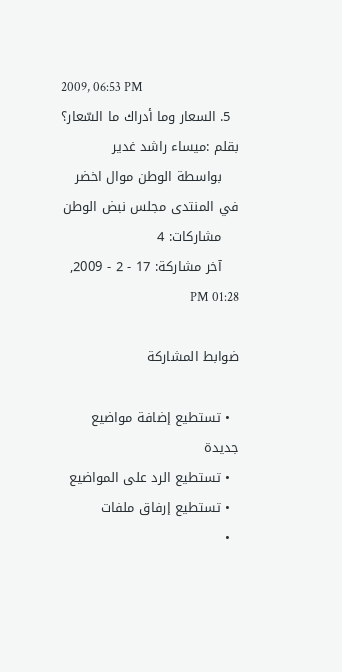2009, 06:53 PM
  5. السعار وما أدراك ما السّعار؟ بقلم :ميساء راشد غدير
    بواسطة الوطن موال اخضر في المنتدى مجلس نبض الوطن
    مشاركات: 4
    آخر مشاركة: 17 - 2 - 2009, 01:28 PM

ضوابط المشاركة

  • تستطيع إضافة مواضيع جديدة
  • تستطيع الرد على المواضيع
  • تستطيع إرفاق ملفات
  •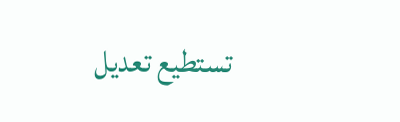تستطيع تعديل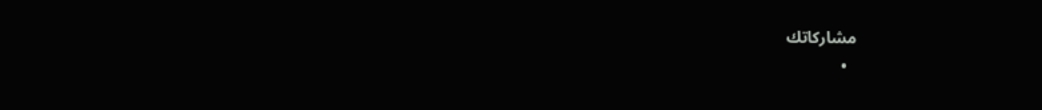مشاركاتك
  •